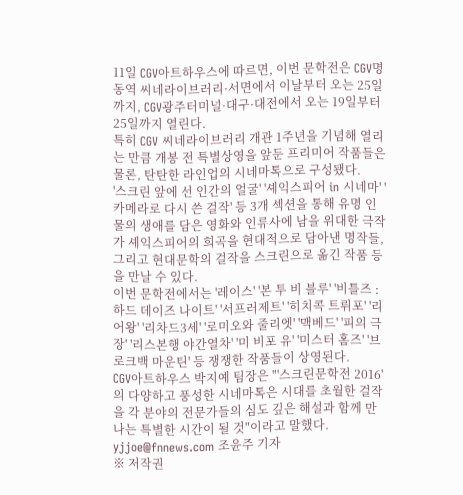11일 CGV아트하우스에 따르면, 이번 문학전은 CGV명동역 씨네라이브러리·서면에서 이날부터 오는 25일까지, CGV광주터미널·대구·대전에서 오는 19일부터 25일까지 열린다.
특히 CGV 씨네라이브러리 개관 1주년을 기념해 열리는 만큼 개봉 전 특별상영을 앞둔 프리미어 작품들은 물론, 탄탄한 라인업의 시네마톡으로 구성됐다.
'스크린 앞에 선 인간의 얼굴' '셰익스피어 in 시네마' '카메라로 다시 쓴 걸작' 등 3개 섹션을 통해 유명 인물의 생애를 담은 영화와 인류사에 남을 위대한 극작가 셰익스피어의 희곡을 현대적으로 담아낸 명작들, 그리고 현대문학의 걸작을 스크린으로 옮긴 작품 등을 만날 수 있다.
이번 문학전에서는 '레이스' '본 투 비 블루' '비틀즈 : 하드 데이즈 나이트' '서프러제트' '히치콕 트뤼포' '리어왕' '리차드3세' '로미오와 줄리엣' '맥베드' '피의 극장' '리스본행 야간열차' '미 비포 유' '미스터 홈즈' '브로크백 마운틴' 등 쟁쟁한 작품들이 상영된다.
CGV아트하우스 박지예 팀장은 "'스크린문학전 2016'의 다양하고 풍성한 시네마톡은 시대를 초월한 걸작을 각 분야의 전문가들의 심도 깊은 해설과 함께 만나는 특별한 시간이 될 것"이라고 말했다.
yjjoe@fnnews.com 조윤주 기자
※ 저작권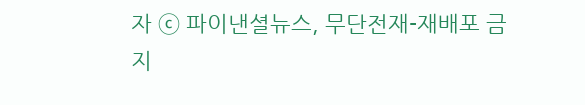자 ⓒ 파이낸셜뉴스, 무단전재-재배포 금지